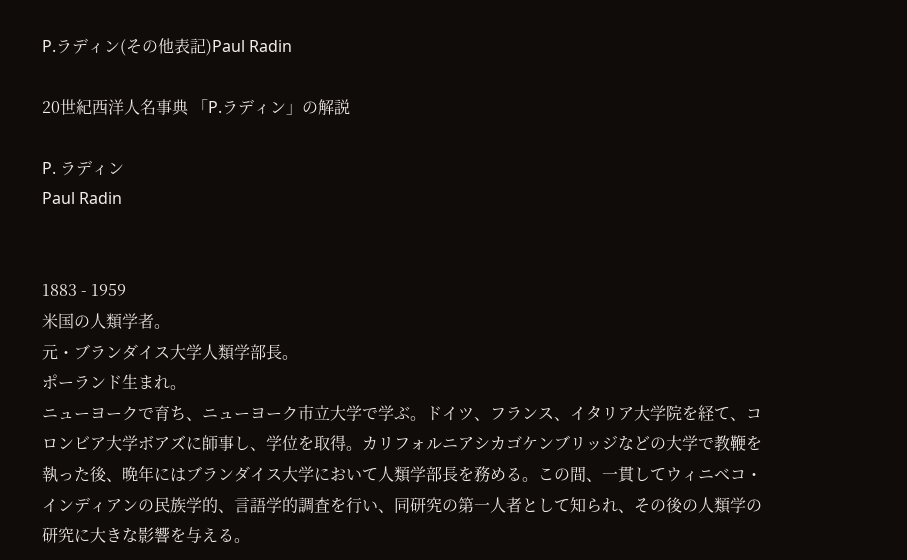P.ラディン(その他表記)Paul Radin

20世紀西洋人名事典 「P.ラディン」の解説

P. ラディン
Paul Radin


1883 - 1959
米国の人類学者。
元・ブランダイス大学人類学部長。
ポーランド生まれ。
ニューヨークで育ち、ニューヨーク市立大学で学ぶ。ドイツ、フランス、イタリア大学院を経て、コロンビア大学ボアズに師事し、学位を取得。カリフォルニアシカゴケンブリッジなどの大学で教鞭を執った後、晩年にはブランダイス大学において人類学部長を務める。この間、一貫してウィニベコ・インディアンの民族学的、言語学的調査を行い、同研究の第一人者として知られ、その後の人類学の研究に大きな影響を与える。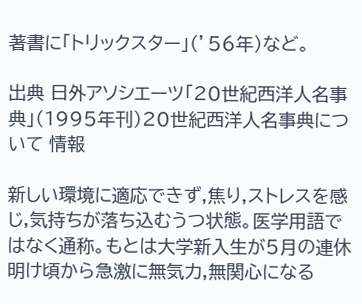著書に「トリックスター」(’56年)など。

出典 日外アソシエーツ「20世紀西洋人名事典」(1995年刊)20世紀西洋人名事典について 情報

新しい環境に適応できず,焦り,ストレスを感じ,気持ちが落ち込むうつ状態。医学用語ではなく通称。もとは大学新入生が5月の連休明け頃から急激に無気力,無関心になる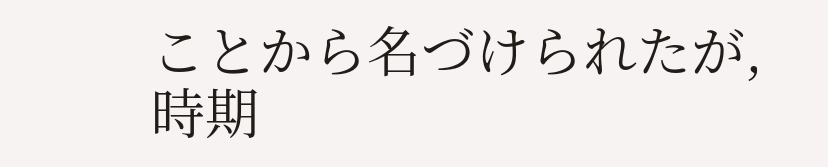ことから名づけられたが,時期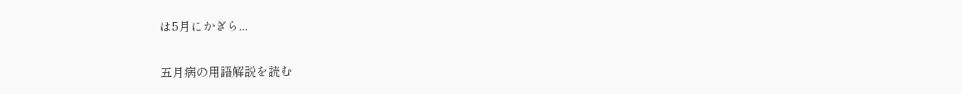は5月にかぎら...

五月病の用語解説を読む